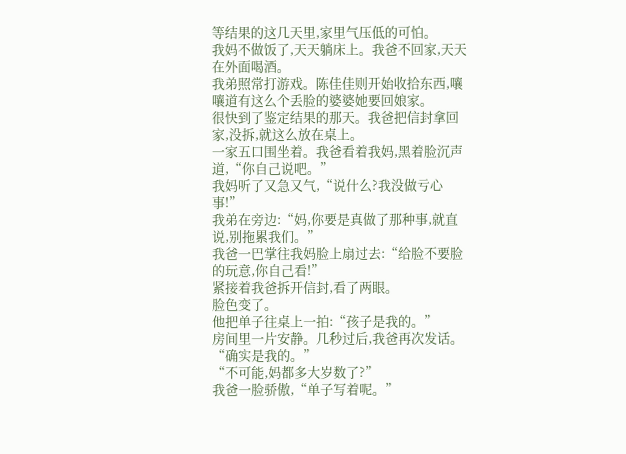等结果的这几天里,家里气压低的可怕。
我妈不做饭了,天天躺床上。我爸不回家,天天在外面喝酒。
我弟照常打游戏。陈佳佳则开始收拾东西,嚷嚷道有这么个丢脸的婆婆她要回娘家。
很快到了鉴定结果的那天。我爸把信封拿回家,没拆,就这么放在桌上。
一家五口围坐着。我爸看着我妈,黑着脸沉声道,“你自己说吧。”
我妈听了又急又气,“说什么?我没做亏心事!”
我弟在旁边:“妈,你要是真做了那种事,就直说,别拖累我们。”
我爸一巴掌往我妈脸上扇过去:“给脸不要脸的玩意,你自己看!”
紧接着我爸拆开信封,看了两眼。
脸色变了。
他把单子往桌上一拍:“孩子是我的。”
房间里一片安静。几秒过后,我爸再次发话。
“确实是我的。”
“不可能,妈都多大岁数了?”
我爸一脸骄傲,“单子写着呢。”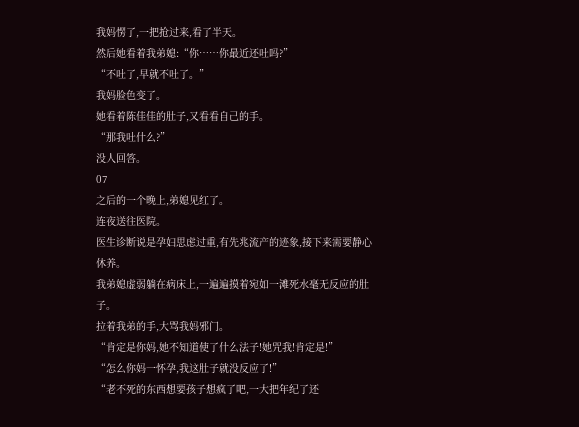我妈愣了,一把抢过来,看了半天。
然后她看着我弟媳:“你……你最近还吐吗?”
“不吐了,早就不吐了。”
我妈脸色变了。
她看着陈佳佳的肚子,又看看自己的手。
“那我吐什么?”
没人回答。
07
之后的一个晚上,弟媳见红了。
连夜送往医院。
医生诊断说是孕妇思虑过重,有先兆流产的迹象,接下来需要静心休养。
我弟媳虚弱躺在病床上,一遍遍摸着宛如一滩死水毫无反应的肚子。
拉着我弟的手,大骂我妈邪门。
“肯定是你妈,她不知道使了什么法子!她咒我!肯定是!”
“怎么你妈一怀孕,我这肚子就没反应了!”
“老不死的东西想要孩子想疯了吧,一大把年纪了还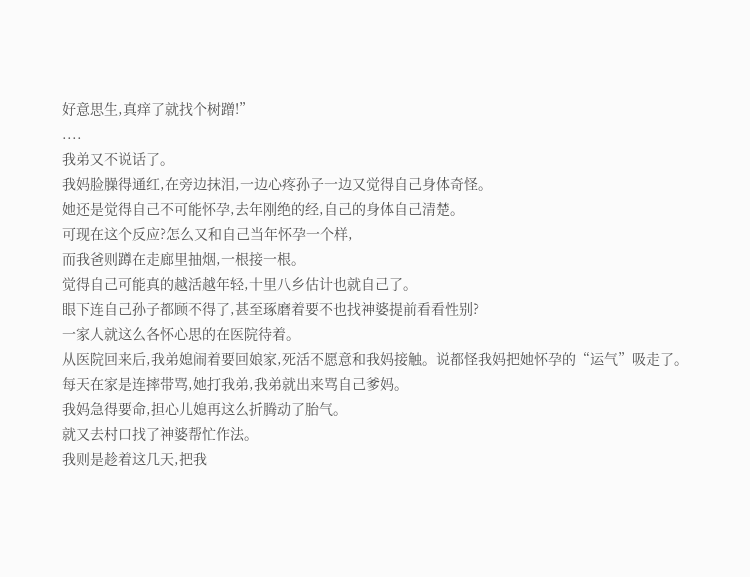好意思生,真痒了就找个树蹭!”
....
我弟又不说话了。
我妈脸臊得通红,在旁边抹泪,一边心疼孙子一边又觉得自己身体奇怪。
她还是觉得自己不可能怀孕,去年刚绝的经,自己的身体自己清楚。
可现在这个反应?怎么又和自己当年怀孕一个样,
而我爸则蹲在走廊里抽烟,一根接一根。
觉得自己可能真的越活越年轻,十里八乡估计也就自己了。
眼下连自己孙子都顾不得了,甚至琢磨着要不也找神婆提前看看性别?
一家人就这么各怀心思的在医院待着。
从医院回来后,我弟媳闹着要回娘家,死活不愿意和我妈接触。说都怪我妈把她怀孕的“运气”吸走了。
每天在家是连摔带骂,她打我弟,我弟就出来骂自己爹妈。
我妈急得要命,担心儿媳再这么折腾动了胎气。
就又去村口找了神婆帮忙作法。
我则是趁着这几天,把我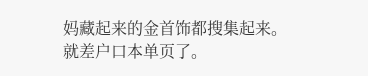妈藏起来的金首饰都搜集起来。
就差户口本单页了。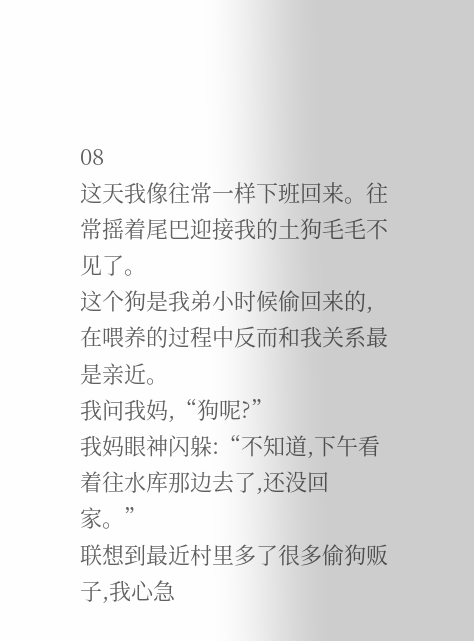08
这天我像往常一样下班回来。往常摇着尾巴迎接我的土狗毛毛不见了。
这个狗是我弟小时候偷回来的,在喂养的过程中反而和我关系最是亲近。
我问我妈,“狗呢?”
我妈眼神闪躲:“不知道,下午看着往水库那边去了,还没回家。”
联想到最近村里多了很多偷狗贩子,我心急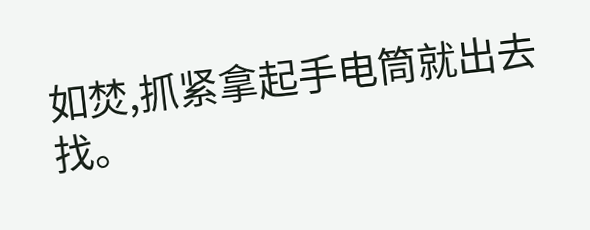如焚,抓紧拿起手电筒就出去找。